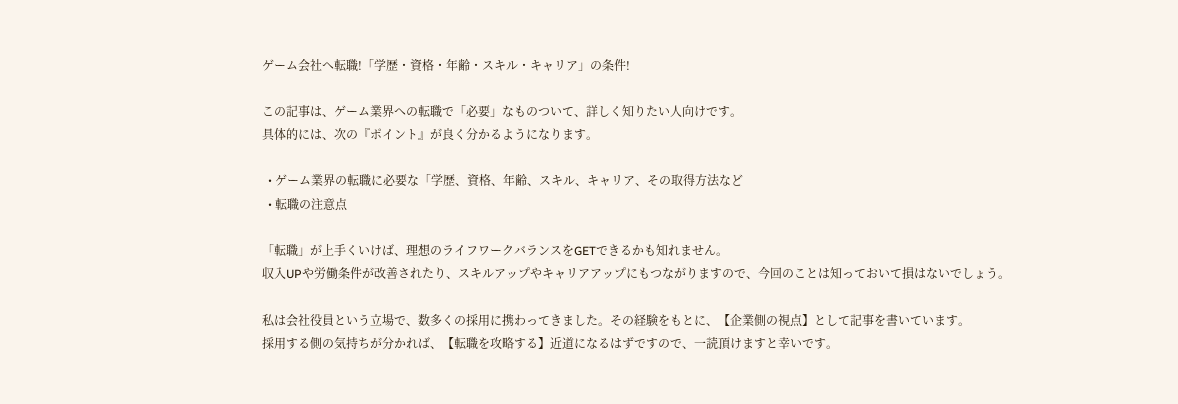ゲーム会社へ転職!「学歴・資格・年齢・スキル・キャリア」の条件!

この記事は、ゲーム業界への転職で「必要」なものついて、詳しく知りたい人向けです。
具体的には、次の『ポイント』が良く分かるようになります。

  • ゲーム業界の転職に必要な「学歴、資格、年齢、スキル、キャリア、その取得方法など
  • 転職の注意点

「転職」が上手くいけば、理想のライフワークバランスをGETできるかも知れません。
収入UPや労働条件が改善されたり、スキルアップやキャリアアップにもつながりますので、今回のことは知っておいて損はないでしょう。

私は会社役員という立場で、数多くの採用に携わってきました。その経験をもとに、【企業側の視点】として記事を書いています。
採用する側の気持ちが分かれば、【転職を攻略する】近道になるはずですので、一読頂けますと幸いです。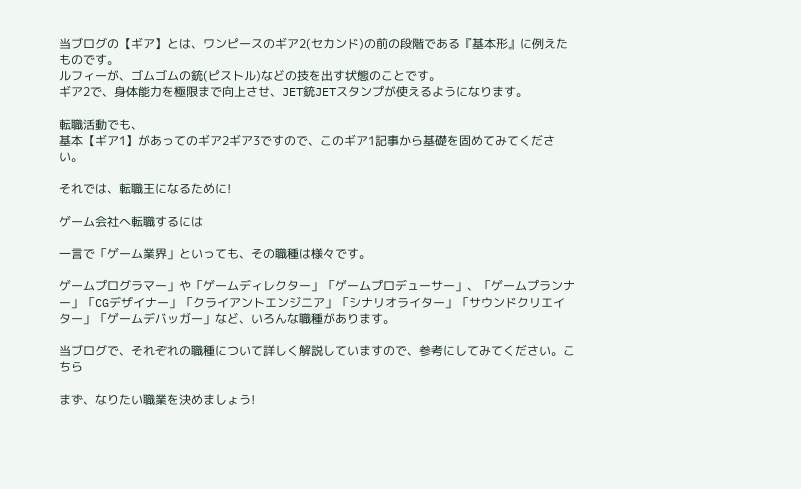当ブログの【ギア】とは、ワンピースのギア2(セカンド)の前の段階である『基本形』に例えたものです。
ルフィーが、ゴムゴムの銃(ピストル)などの技を出す状態のことです。
ギア2で、身体能力を極限まで向上させ、JET銃JETスタンプが使えるようになります。

転職活動でも、
基本【ギア1】があってのギア2ギア3ですので、このギア1記事から基礎を固めてみてください。

それでは、転職王になるために!

ゲーム会社へ転職するには

一言で「ゲーム業界」といっても、その職種は様々です。

ゲームプログラマー」や「ゲームディレクター」「ゲームプロデューサー」、「ゲームプランナー」「CGデザイナー」「クライアントエンジニア」「シナリオライター」「サウンドクリエイター」「ゲームデバッガー」など、いろんな職種があります。

当ブログで、それぞれの職種について詳しく解説していますので、参考にしてみてください。こちら

まず、なりたい職業を決めましょう!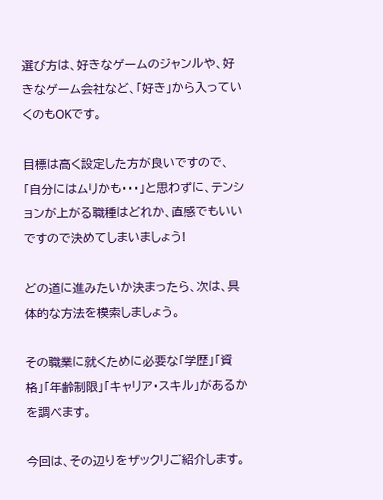選び方は、好きなゲームのジャンルや、好きなゲーム会社など、「好き」から入っていくのもOKです。

目標は高く設定した方が良いですので、「自分にはムリかも・・・」と思わずに、テンションが上がる職種はどれか、直感でもいいですので決めてしまいましょう!

どの道に進みたいか決まったら、次は、具体的な方法を模索しましょう。

その職業に就くために必要な「学歴」「資格」「年齢制限」「キャリア・スキル」があるかを調べます。

今回は、その辺りをザックリご紹介します。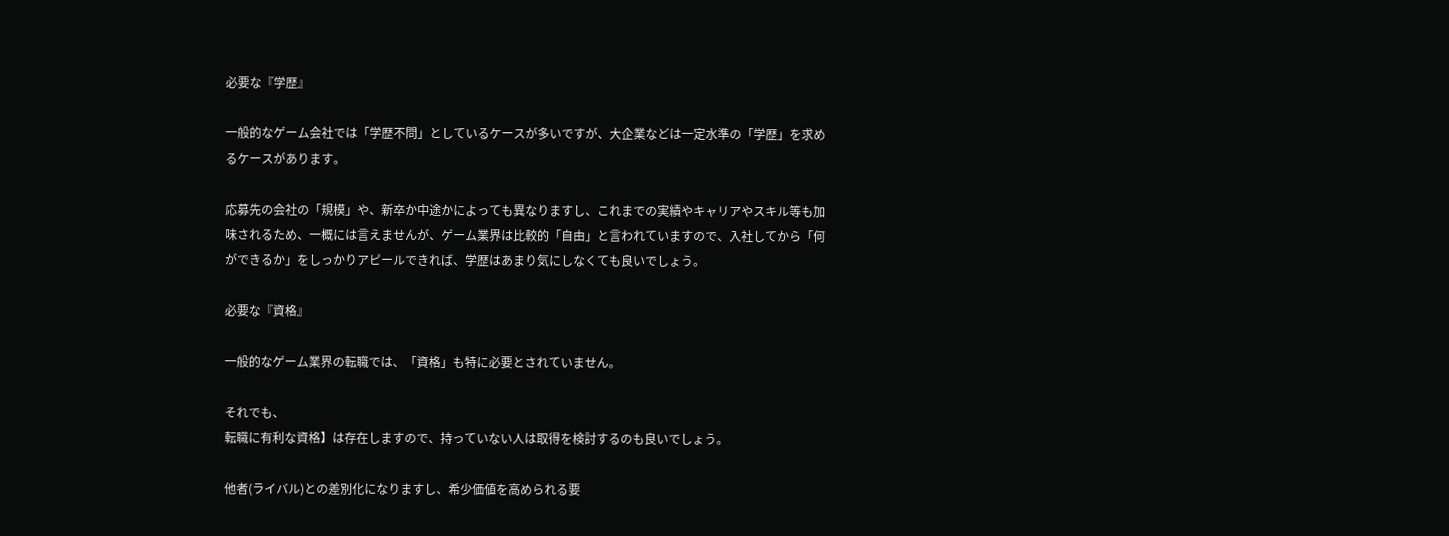必要な『学歴』

一般的なゲーム会社では「学歴不問」としているケースが多いですが、大企業などは一定水準の「学歴」を求めるケースがあります。

応募先の会社の「規模」や、新卒か中途かによっても異なりますし、これまでの実績やキャリアやスキル等も加味されるため、一概には言えませんが、ゲーム業界は比較的「自由」と言われていますので、入社してから「何ができるか」をしっかりアピールできれば、学歴はあまり気にしなくても良いでしょう。

必要な『資格』

一般的なゲーム業界の転職では、「資格」も特に必要とされていません。

それでも、
転職に有利な資格】は存在しますので、持っていない人は取得を検討するのも良いでしょう。

他者(ライバル)との差別化になりますし、希少価値を高められる要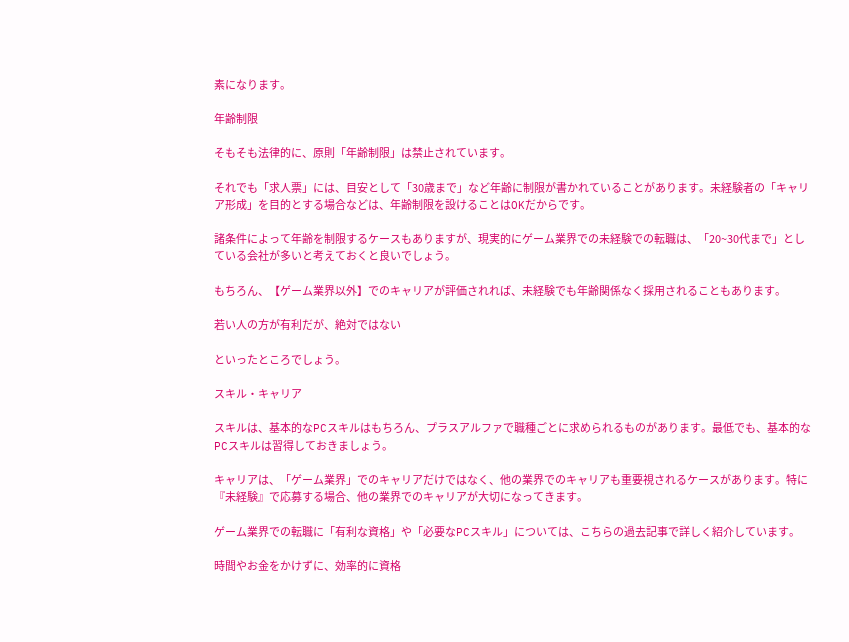素になります。

年齢制限

そもそも法律的に、原則「年齢制限」は禁止されています。

それでも「求人票」には、目安として「30歳まで」など年齢に制限が書かれていることがあります。未経験者の「キャリア形成」を目的とする場合などは、年齢制限を設けることはOKだからです。

諸条件によって年齢を制限するケースもありますが、現実的にゲーム業界での未経験での転職は、「20~30代まで」としている会社が多いと考えておくと良いでしょう。

もちろん、【ゲーム業界以外】でのキャリアが評価されれば、未経験でも年齢関係なく採用されることもあります。

若い人の方が有利だが、絶対ではない

といったところでしょう。

スキル・キャリア

スキルは、基本的なPCスキルはもちろん、プラスアルファで職種ごとに求められるものがあります。最低でも、基本的なPCスキルは習得しておきましょう。

キャリアは、「ゲーム業界」でのキャリアだけではなく、他の業界でのキャリアも重要視されるケースがあります。特に『未経験』で応募する場合、他の業界でのキャリアが大切になってきます。

ゲーム業界での転職に「有利な資格」や「必要なPCスキル」については、こちらの過去記事で詳しく紹介しています。

時間やお金をかけずに、効率的に資格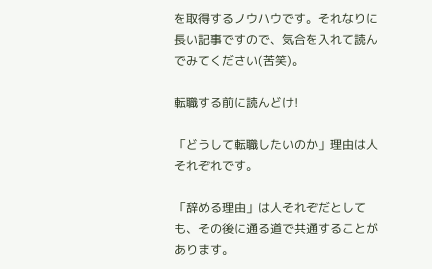を取得するノウハウです。それなりに長い記事ですので、気合を入れて読んでみてください(苦笑)。

転職する前に読んどけ!

「どうして転職したいのか」理由は人それぞれです。

「辞める理由」は人それぞだとしても、その後に通る道で共通することがあります。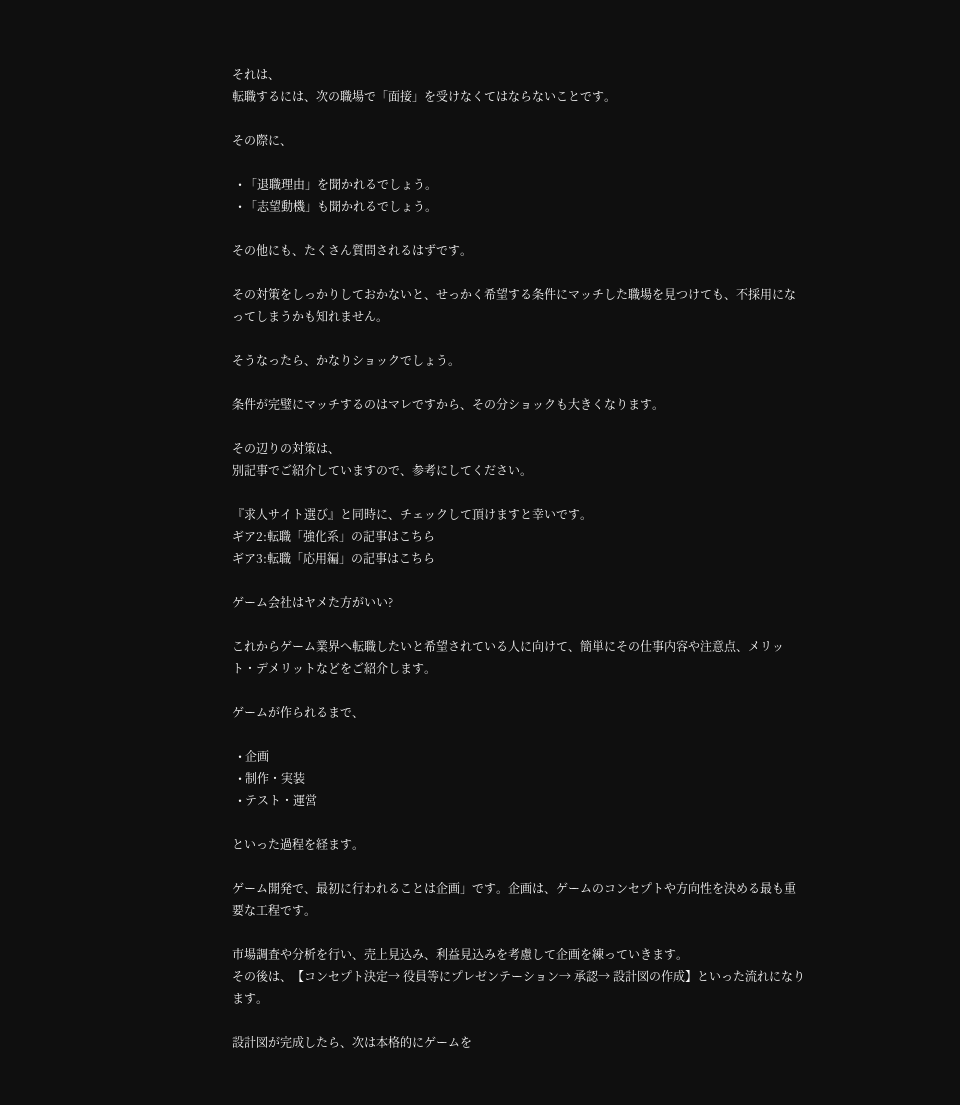それは、
転職するには、次の職場で「面接」を受けなくてはならないことです。

その際に、

  • 「退職理由」を聞かれるでしょう。
  • 「志望動機」も聞かれるでしょう。

その他にも、たくさん質問されるはずです。

その対策をしっかりしておかないと、せっかく希望する条件にマッチした職場を見つけても、不採用になってしまうかも知れません。

そうなったら、かなりショックでしょう。

条件が完璧にマッチするのはマレですから、その分ショックも大きくなります。

その辺りの対策は、
別記事でご紹介していますので、参考にしてください。

『求人サイト選び』と同時に、チェックして頂けますと幸いです。
ギア2:転職「強化系」の記事はこちら
ギア3:転職「応用編」の記事はこちら

ゲーム会社はヤメた方がいい?

これからゲーム業界へ転職したいと希望されている人に向けて、簡単にその仕事内容や注意点、メリット・デメリットなどをご紹介します。

ゲームが作られるまで、

  • 企画
  • 制作・実装
  • テスト・運営

といった過程を経ます。

ゲーム開発で、最初に行われることは企画」です。企画は、ゲームのコンセプトや方向性を決める最も重要な工程です。

市場調査や分析を行い、売上見込み、利益見込みを考慮して企画を練っていきます。
その後は、【コンセプト決定→ 役員等にプレゼンテーション→ 承認→ 設計図の作成】といった流れになります。

設計図が完成したら、次は本格的にゲームを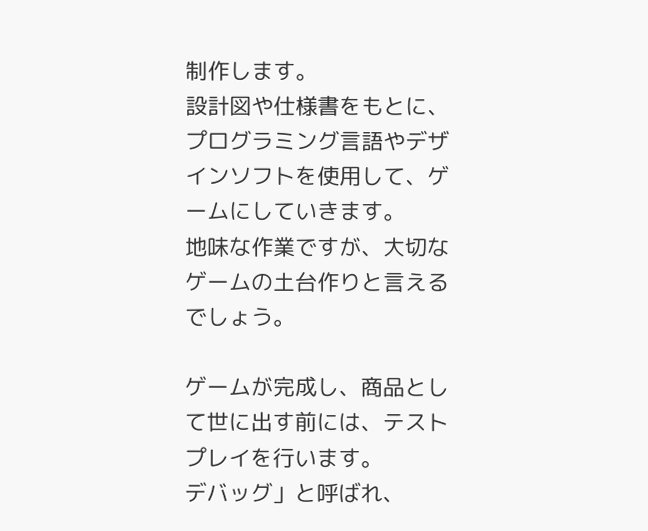制作します。
設計図や仕様書をもとに、プログラミング言語やデザインソフトを使用して、ゲームにしていきます。
地味な作業ですが、大切なゲームの土台作りと言えるでしょう。

ゲームが完成し、商品として世に出す前には、テストプレイを行います。
デバッグ」と呼ばれ、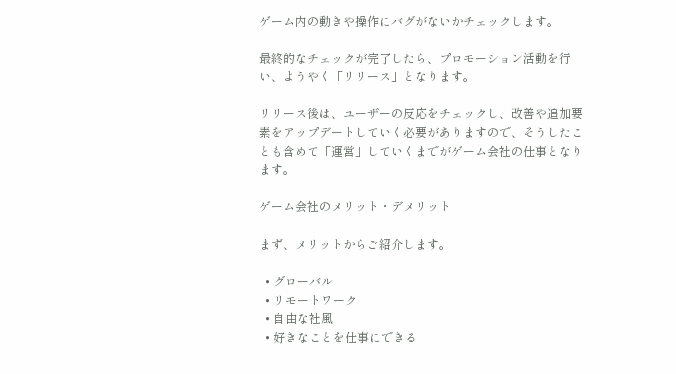ゲーム内の動きや操作にバグがないかチェックします。

最終的なチェックが完了したら、プロモーション活動を行い、ようやく「リリース」となります。

リリース後は、ユーザーの反応をチェックし、改善や追加要素をアップデートしていく必要がありますので、そうしたことも含めて「運営」していくまでがゲーム会社の仕事となります。

ゲーム会社のメリット・デメリット

まず、メリットからご紹介します。

  • グローバル
  • リモートワーク
  • 自由な社風
  • 好きなことを仕事にできる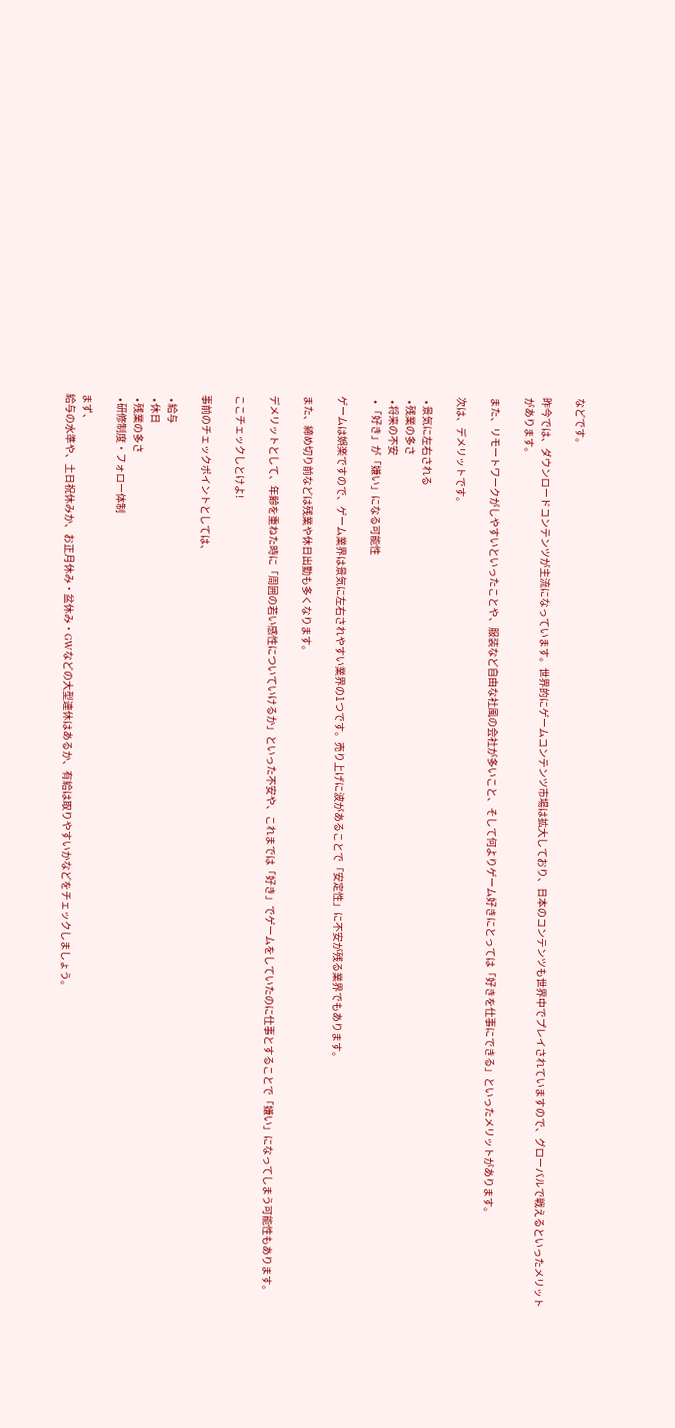などです。

昨今では、ダウンロードコンテンツが主流になっています。世界的にゲームコンテンツ市場は拡大しており、日本のコンテンツも世界中でプレイされていますので、グローバルで戦えるといったメリットがあります。

また、リモートワークがしやすいといったことや、服装など自由な社風の会社が多いこと、そして何よりゲーム好きにとっては「好きを仕事にできる」といったメリットがあります。

次は、デメリットです。

  • 景気に左右される
  • 残業の多さ
  • 将来の不安
  • 「好き」が「嫌い」になる可能性

ゲームは娯楽ですので、ゲーム業界は景気に左右されやすい業界の1つです。売り上げに波があることで「安定性」に不安が残る業界でもあります。

また、締め切り前などは残業や休日出勤も多くなります。

デメリットとして、年齢を重ねた時に「周囲の若い感性についていけるか」といった不安や、これまでは「好き」でゲームをしていたのに仕事とすることで「嫌い」になってしまう可能性もあります。

ここチェックしとけよ!

事前のチェックポイントとしては、

  • 給与
  • 休日
  • 残業の多さ
  • 研修制度・フォロー体制

まず、
給与の水準や、土日祝休みか、お正月休み・盆休み・GWなどの大型連休はあるか、有給は取りやすいかなどをチェックしましょう。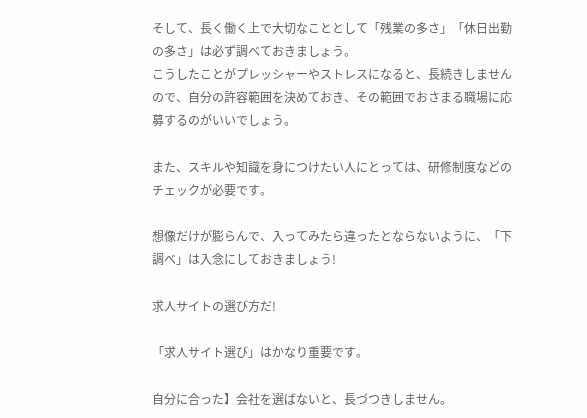そして、長く働く上で大切なこととして「残業の多さ」「休日出勤の多さ」は必ず調べておきましょう。
こうしたことがプレッシャーやストレスになると、長続きしませんので、自分の許容範囲を決めておき、その範囲でおさまる職場に応募するのがいいでしょう。

また、スキルや知識を身につけたい人にとっては、研修制度などのチェックが必要です。

想像だけが膨らんで、入ってみたら違ったとならないように、「下調べ」は入念にしておきましょう!

求人サイトの選び方だ!

「求人サイト選び」はかなり重要です。

自分に合った】会社を選ばないと、長づつきしません。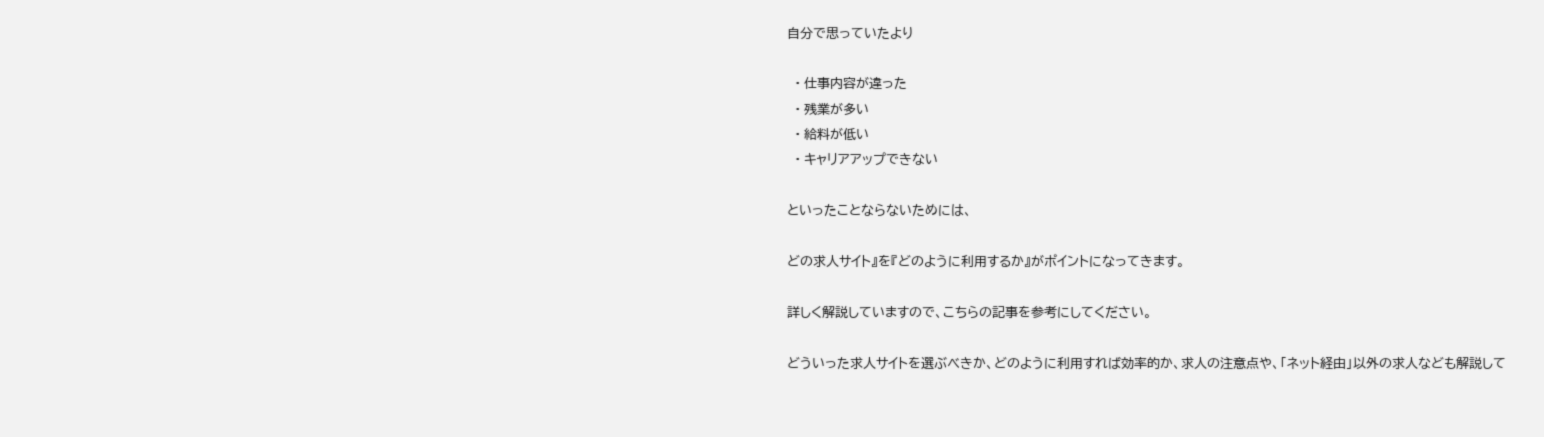自分で思っていたより

  • 仕事内容が違った
  • 残業が多い
  • 給料が低い
  • キャリアアップできない

といったことならないためには、

どの求人サイト』を『どのように利用するか』がポイントになってきます。

詳しく解説していますので、こちらの記事を参考にしてください。

どういった求人サイトを選ぶべきか、どのように利用すれば効率的か、求人の注意点や、「ネット経由」以外の求人なども解説して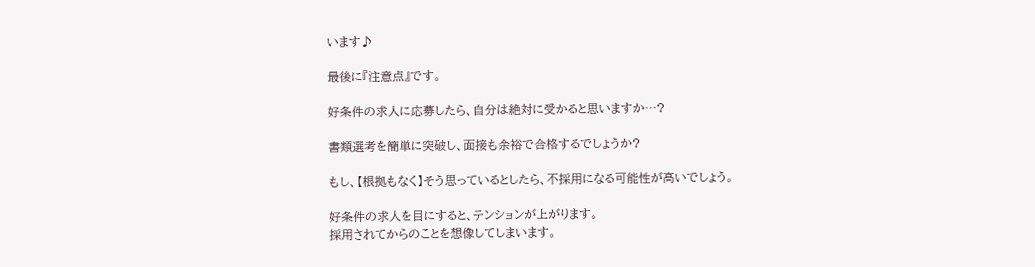います♪

最後に『注意点』です。

好条件の求人に応募したら、自分は絶対に受かると思いますか…?

書類選考を簡単に突破し、面接も余裕で合格するでしょうか?

もし、【根拠もなく】そう思っているとしたら、不採用になる可能性が高いでしょう。

好条件の求人を目にすると、テンションが上がります。
採用されてからのことを想像してしまいます。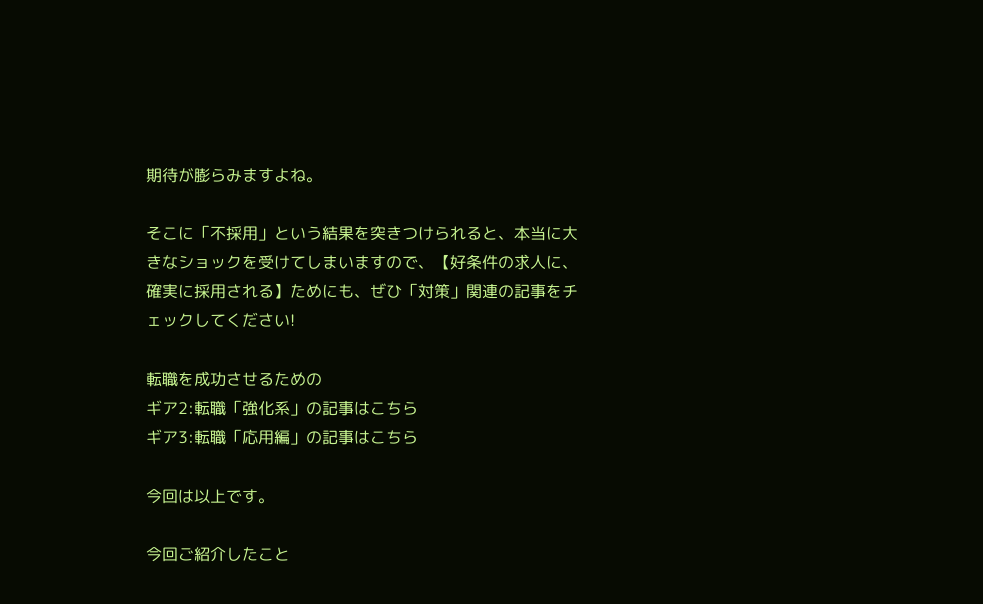期待が膨らみますよね。

そこに「不採用」という結果を突きつけられると、本当に大きなショックを受けてしまいますので、【好条件の求人に、確実に採用される】ためにも、ぜひ「対策」関連の記事をチェックしてください!

転職を成功させるための
ギア2:転職「強化系」の記事はこちら
ギア3:転職「応用編」の記事はこちら

今回は以上です。

今回ご紹介したこと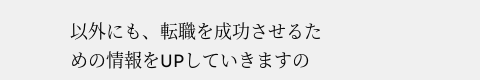以外にも、転職を成功させるための情報をUPしていきますの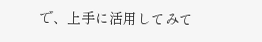で、上手に活用してみて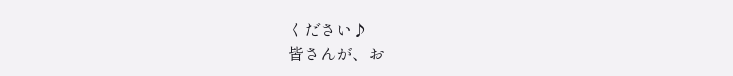ください♪
皆さんが、お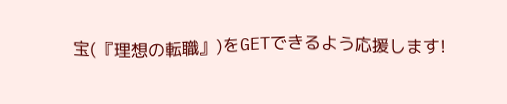宝(『理想の転職』)をGETできるよう応援します!